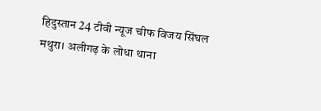हिदुस्तान 24 टीवी न्यूज चीफ विजय सिंघल
मथुरा। अलीगढ़ के लोधा थाना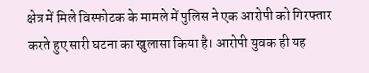क्षेत्र में मिले विस्फोटक के मामले में पुलिस ने एक आरोपी को गिरफ्तार करते हुए सारी घटना का खुलासा किया है। आरोपी युवक ही यह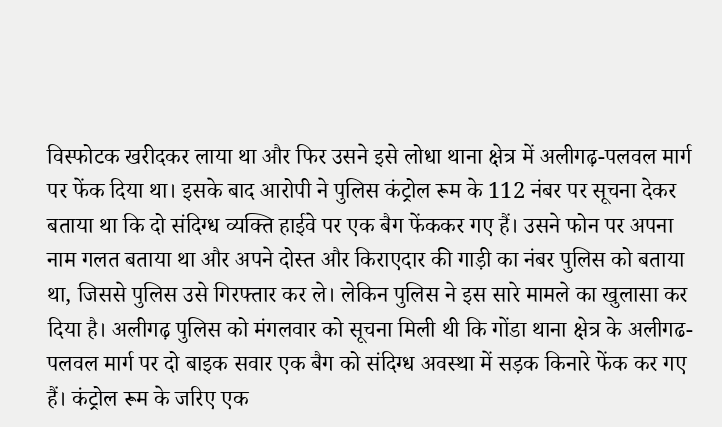विस्फोटक खरीदकर लाया था और फिर उसने इसे लोधा थाना क्षेत्र में अलीगढ़-पलवल मार्ग पर फेंक दिया था। इसके बाद आरोपी ने पुलिस कंट्रोल रूम के 112 नंबर पर सूचना देकर बताया था कि दो संदिग्ध व्यक्ति हाईवे पर एक बैग फेंककर गए हैं। उसने फोन पर अपना नाम गलत बताया था और अपने दोस्त और किराएदार की गाड़ी का नंबर पुलिस को बताया था, जिससे पुलिस उसे गिरफ्तार कर ले। लेकिन पुलिस ने इस सारे मामले का खुलासा कर दिया है। अलीगढ़ पुलिस को मंगलवार को सूचना मिली थी कि गोंडा थाना क्षेत्र के अलीगढ-पलवल मार्ग पर दो बाइक सवार एक बैग को संदिग्ध अवस्था में सड़क किनारे फेंक कर गए हैं। कंट्रोल रूम के जरिए एक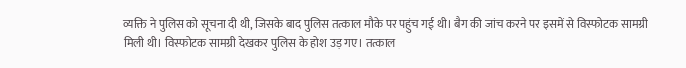व्यक्ति ने पुलिस को सूचना दी थी, जिसके बाद पुलिस तत्काल मौके पर पहुंच गई थी। बैग की जांच करने पर इसमें से विस्फोटक सामग्री मिली थी। विस्फोटक सामग्री देखकर पुलिस के होश उड़ गए। तत्काल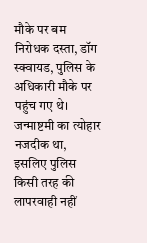मौके पर बम निरोधक दस्ता, डॉग स्क्वायड, पुलिस के अधिकारी मौके पर पहुंच गए थे। जन्माष्टमी का त्योहार नजदीक था, इसलिए पुलिस किसी तरह की लापरवाही नहीं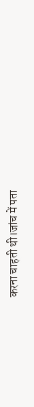करना चाहती थी।जांच में पता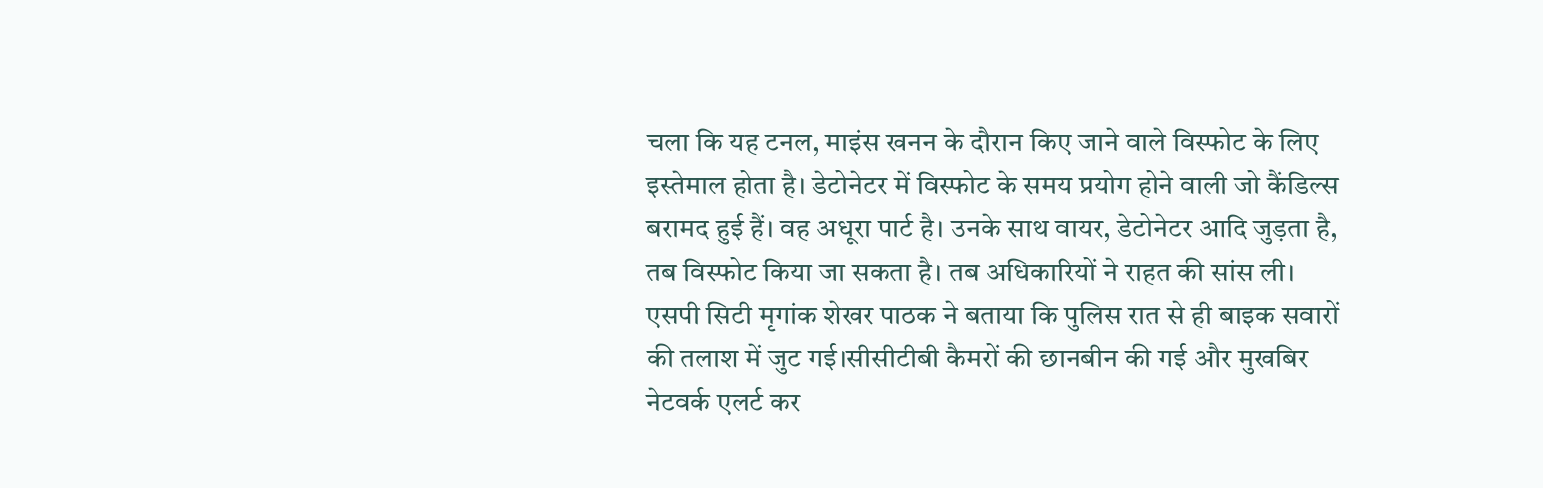चला कि यह टनल, माइंस खनन के दौरान किए जाने वाले विस्फोट के लिए इस्तेमाल होता है। डेटोनेटर में विस्फोट के समय प्रयोग होने वाली जो कैंडिल्स बरामद हुई हैं। वह अधूरा पार्ट है। उनके साथ वायर, डेटोनेटर आदि जुड़ता है, तब विस्फोट किया जा सकता है। तब अधिकारियों ने राहत की सांस ली। एसपी सिटी मृगांक शेखर पाठक ने बताया कि पुलिस रात से ही बाइक सवारों की तलाश में जुट गई।सीसीटीबी कैमरों की छानबीन की गई और मुखबिर नेटवर्क एलर्ट कर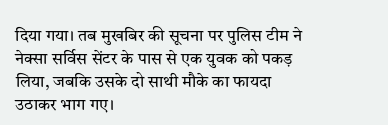दिया गया। तब मुखबिर की सूचना पर पुलिस टीम ने नेक्सा सर्विस सेंटर के पास से एक युवक को पकड़ लिया, जबकि उसके दो साथी मौके का फायदा उठाकर भाग गए।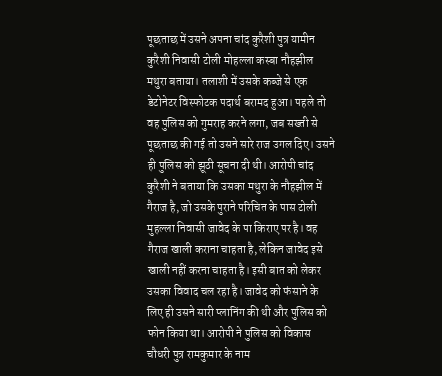पूछताछ में उसने अपना चांद कुरैशी पुत्र यामीन कुरैशी निवासी टोली मोहल्ला कस्बा नौहझील मथुरा बताया। तलाशी में उसके कब्जे से एक डेटोनेटर विस्फोटक पदार्थ बरामद हुआ। पहले तो वह पुलिस को गुमराह करने लगा, जब सख्ती से पूछताछ की गई तो उसने सारे राज उगल दिए। उसने ही पुलिस को झूठी सूचना दी थी। आरोपी चांद कुरैशी ने बताया कि उसका मथुरा के नौहझील में गैराज है, जो उसके पुराने परिचित के पास टोली मुहल्ला निवासी जावेद के पा किराए पर है। वह गैराज खाली कराना चाहता है, लेकिन जावेद इसे खाली नहीं करना चाहता है। इसी बात को लेकर उसका विवाद चल रहा है। जावेद को फंसाने के लिए ही उसने सारी प्लानिंग की थी और पुलिस को फोन किया था। आरोपी ने पुलिस को विकास चौधरी पुत्र रामकुमार के नाम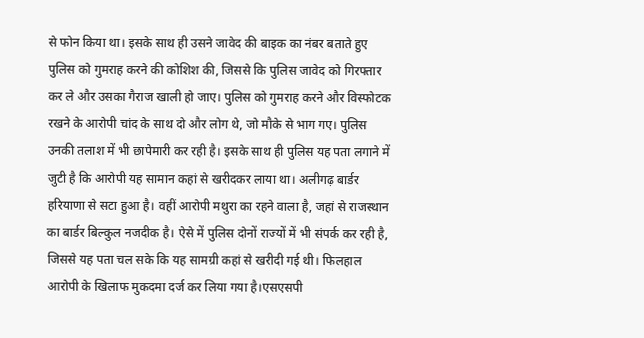से फोन किया था। इसके साथ ही उसने जावेद की बाइक का नंबर बताते हुए पुलिस को गुमराह करने की कोशिश की, जिससे कि पुलिस जावेद को गिरफ्तार कर ले और उसका गैराज खाली हो जाए। पुलिस को गुमराह करने और विस्फोटक रखने के आरोपी चांद के साथ दो और लोग थे, जो मौके से भाग गए। पुलिस उनकी तलाश में भी छापेमारी कर रही है। इसके साथ ही पुलिस यह पता लगाने में जुटी है कि आरोपी यह सामान कहां से खरीदकर लाया था। अलीगढ़ बार्डर हरियाणा से सटा हुआ है। वहीं आरोपी मथुरा का रहने वाला है, जहां से राजस्थान का बार्डर बिल्कुल नजदीक है। ऐसे में पुलिस दोनों राज्यों में भी संपर्क कर रही है, जिससे यह पता चल सके कि यह सामग्री कहां से खरीदी गई थी। फिलहाल आरोपी के खिलाफ मुकदमा दर्ज कर लिया गया है।एसएसपी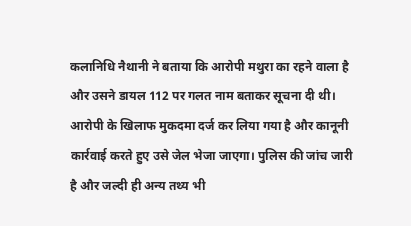कलानिधि नैथानी ने बताया कि आरोपी मथुरा का रहने वाला है और उसने डायल 112 पर गलत नाम बताकर सूचना दी थी। आरोपी के खिलाफ मुकदमा दर्ज कर लिया गया है और कानूनी कार्रवाई करते हुए उसे जेल भेजा जाएगा। पुलिस की जांच जारी है और जल्दी ही अन्य तथ्य भी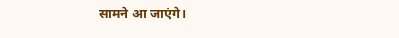सामने आ जाएंगे।